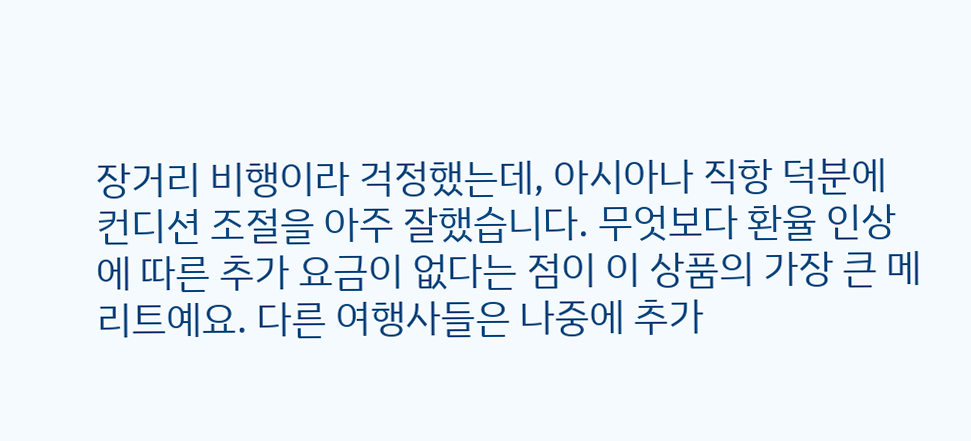장거리 비행이라 걱정했는데, 아시아나 직항 덕분에 컨디션 조절을 아주 잘했습니다. 무엇보다 환율 인상에 따른 추가 요금이 없다는 점이 이 상품의 가장 큰 메리트예요. 다른 여행사들은 나중에 추가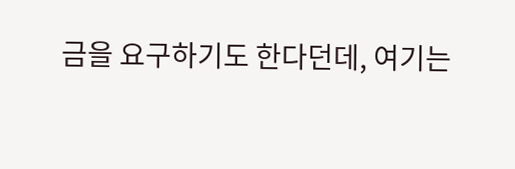금을 요구하기도 한다던데, 여기는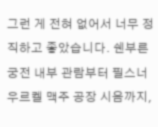그런 게 전혀 없어서 너무 정직하고 좋았습니다. 쉔부른 궁전 내부 관람부터 필스너우르켈 맥주 공장 시음까지,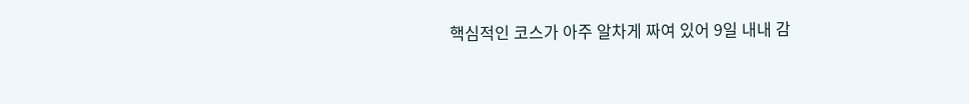핵심적인 코스가 아주 알차게 짜여 있어 9일 내내 감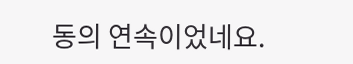동의 연속이었네요.